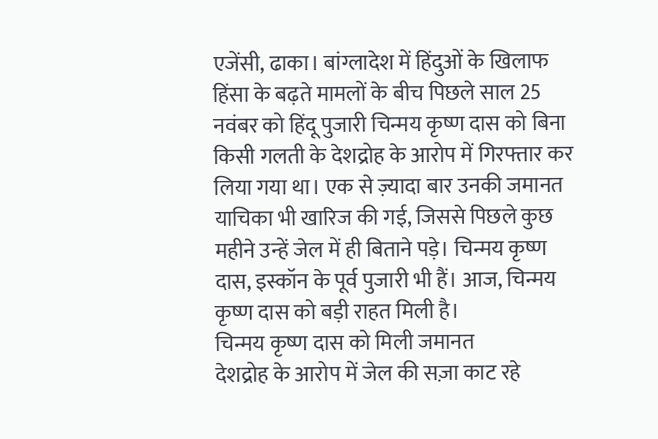एजेंसी, ढाका। बांग्लादेश में हिंदुओं के खिलाफ हिंसा के बढ़ते मामलों के बीच पिछले साल 25 नवंबर को हिंदू पुजारी चिन्मय कृष्ण दास को बिना किसी गलती के देशद्रोह के आरोप में गिरफ्तार कर लिया गया था। एक से ज़्यादा बार उनकी जमानत याचिका भी खारिज की गई, जिससे पिछले कुछ महीने उन्हें जेल में ही बिताने पड़े। चिन्मय कृष्ण दास, इस्कॉन के पूर्व पुजारी भी हैं। आज, चिन्मय कृष्ण दास को बड़ी राहत मिली है।
चिन्मय कृष्ण दास को मिली जमानत
देशद्रोह के आरोप में जेल की सज़ा काट रहे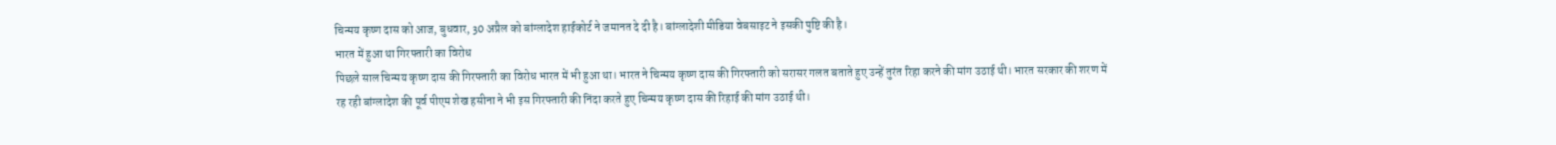चिन्मय कृष्ण दास को आज, बुधवार, 30 अप्रैल को बांग्लादेश हाईकोर्ट ने जमानत दे दी है। बांग्लादेशी मीडिया वेबसाइट ने इसकी पुष्टि की है।
भारत में हुआ था गिरफ्तारी का विरोध
पिछले साल चिन्मय कृष्ण दास की गिरफ्तारी का विरोध भारत में भी हुआ था। भारत ने चिन्मय कृष्ण दास की गिरफ्तारी को सरासर गलत बताते हुए उन्हें तुरंत रिहा करने की मांग उठाई थी। भारत सरकार की शरण में रह रही बांग्लादेश की पूर्व पीएम शेख हसीना ने भी इस गिरफ्तारी की निंदा करते हुए चिन्मय कृष्ण दास की रिहाई की मांग उठाई थी।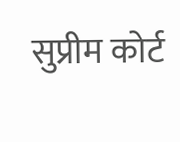सुप्रीम कोर्ट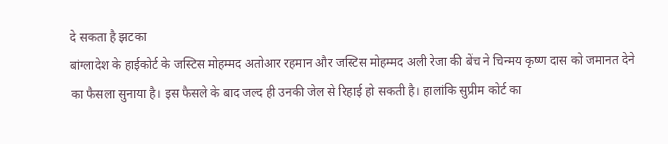दे सकता है झटका
बांग्लादेश के हाईकोर्ट के जस्टिस मोहम्मद अतोआर रहमान और जस्टिस मोहम्मद अली रेजा की बेंच ने चिन्मय कृष्ण दास को जमानत देने का फैसला सुनाया है। इस फैसले के बाद जल्द ही उनकी जेल से रिहाई हो सकती है। हालांकि सुप्रीम कोर्ट का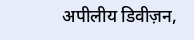अपीलीय डिवीज़न,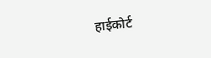हाईकोर्ट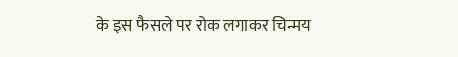के इस फैसले पर रोक लगाकर चिन्मय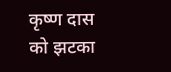कृष्ण दास को झटका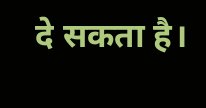दे सकता है।